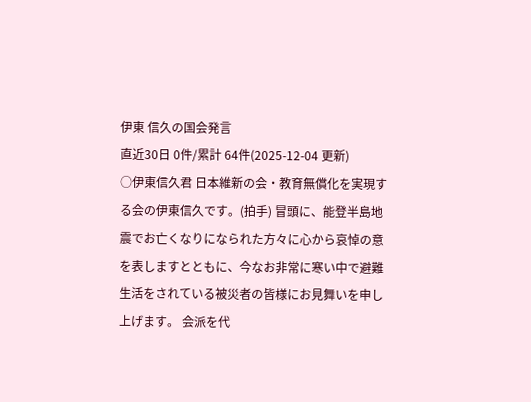伊東 信久の国会発言
直近30日 0件/累計 64件(2025-12-04 更新)
○伊東信久君 日本維新の会・教育無償化を実現する会の伊東信久です。(拍手) 冒頭に、能登半島地震でお亡くなりになられた方々に心から哀悼の意を表しますとともに、今なお非常に寒い中で避難生活をされている被災者の皆様にお見舞いを申し上げます。 会派を代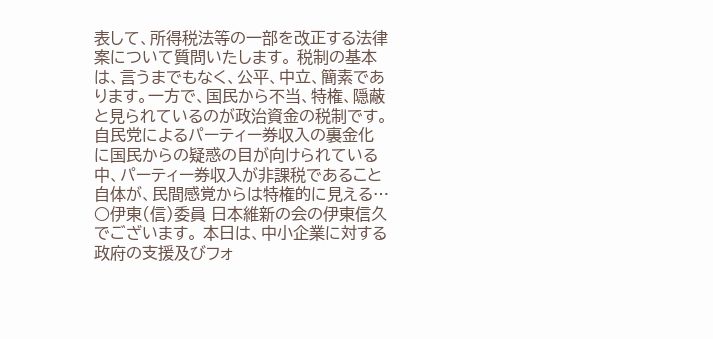表して、所得税法等の一部を改正する法律案について質問いたします。 税制の基本は、言うまでもなく、公平、中立、簡素であります。一方で、国民から不当、特権、隠蔽と見られているのが政治資金の税制です。自民党によるパーティー券収入の裏金化に国民からの疑惑の目が向けられている中、パーティー券収入が非課税であること自体が、民間感覚からは特権的に見える…
○伊東(信)委員 日本維新の会の伊東信久でございます。 本日は、中小企業に対する政府の支援及びフォ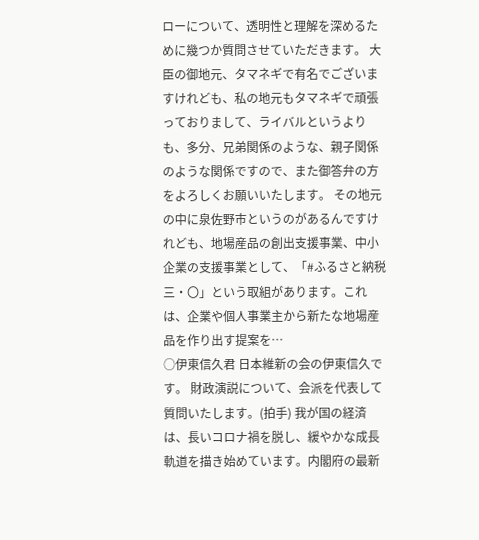ローについて、透明性と理解を深めるために幾つか質問させていただきます。 大臣の御地元、タマネギで有名でございますけれども、私の地元もタマネギで頑張っておりまして、ライバルというよりも、多分、兄弟関係のような、親子関係のような関係ですので、また御答弁の方をよろしくお願いいたします。 その地元の中に泉佐野市というのがあるんですけれども、地場産品の創出支援事業、中小企業の支援事業として、「#ふるさと納税三・〇」という取組があります。これは、企業や個人事業主から新たな地場産品を作り出す提案を…
○伊東信久君 日本維新の会の伊東信久です。 財政演説について、会派を代表して質問いたします。(拍手) 我が国の経済は、長いコロナ禍を脱し、緩やかな成長軌道を描き始めています。内閣府の最新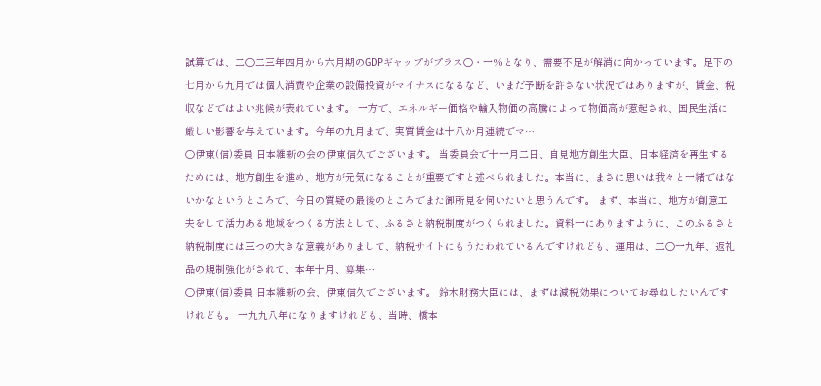試算では、二〇二三年四月から六月期のGDPギャップがプラス〇・一%となり、需要不足が解消に向かっています。足下の七月から九月では個人消費や企業の設備投資がマイナスになるなど、いまだ予断を許さない状況ではありますが、賃金、税収などではよい兆候が表れています。 一方で、エネルギー価格や輸入物価の高騰によって物価高が惹起され、国民生活に厳しい影響を与えています。今年の九月まで、実質賃金は十八か月連続でマ…
○伊東(信)委員 日本維新の会の伊東信久でございます。 当委員会で十一月二日、自見地方創生大臣、日本経済を再生するためには、地方創生を進め、地方が元気になることが重要ですと述べられました。本当に、まさに思いは我々と一緒ではないかなというところで、今日の質疑の最後のところでまた御所見を伺いたいと思うんです。 まず、本当に、地方が創意工夫をして活力ある地域をつくる方法として、ふるさと納税制度がつくられました。資料一にありますように、このふるさと納税制度には三つの大きな意義がありまして、納税サイトにもうたわれているんですけれども、運用は、二〇一九年、返礼品の規制強化がされて、本年十月、募集…
○伊東(信)委員 日本維新の会、伊東信久でございます。 鈴木財務大臣には、まずは減税効果についてお尋ねしたいんですけれども。 一九九八年になりますけれども、当時、橋本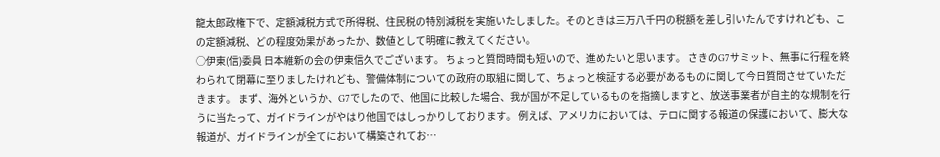龍太郎政権下で、定額減税方式で所得税、住民税の特別減税を実施いたしました。そのときは三万八千円の税額を差し引いたんですけれども、この定額減税、どの程度効果があったか、数値として明確に教えてください。
○伊東(信)委員 日本維新の会の伊東信久でございます。 ちょっと質問時間も短いので、進めたいと思います。 さきのG7サミット、無事に行程を終わられて閉幕に至りましたけれども、警備体制についての政府の取組に関して、ちょっと検証する必要があるものに関して今日質問させていただきます。 まず、海外というか、G7でしたので、他国に比較した場合、我が国が不足しているものを指摘しますと、放送事業者が自主的な規制を行うに当たって、ガイドラインがやはり他国ではしっかりしております。 例えば、アメリカにおいては、テロに関する報道の保護において、膨大な報道が、ガイドラインが全てにおいて構築されてお…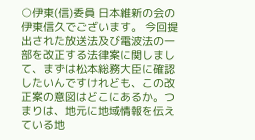○伊東(信)委員 日本維新の会の伊東信久でございます。 今回提出された放送法及び電波法の一部を改正する法律案に関しまして、まずは松本総務大臣に確認したいんですけれども、この改正案の意図はどこにあるか。つまりは、地元に地域情報を伝えている地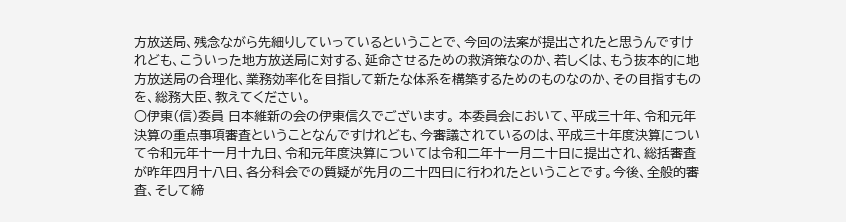方放送局、残念ながら先細りしていっているということで、今回の法案が提出されたと思うんですけれども、こういった地方放送局に対する、延命させるための救済策なのか、若しくは、もう抜本的に地方放送局の合理化、業務効率化を目指して新たな体系を構築するためのものなのか、その目指すものを、総務大臣、教えてください。
○伊東(信)委員 日本維新の会の伊東信久でございます。 本委員会において、平成三十年、令和元年決算の重点事項審査ということなんですけれども、今審議されているのは、平成三十年度決算について令和元年十一月十九日、令和元年度決算については令和二年十一月二十日に提出され、総括審査が昨年四月十八日、各分科会での質疑が先月の二十四日に行われたということです。今後、全般的審査、そして締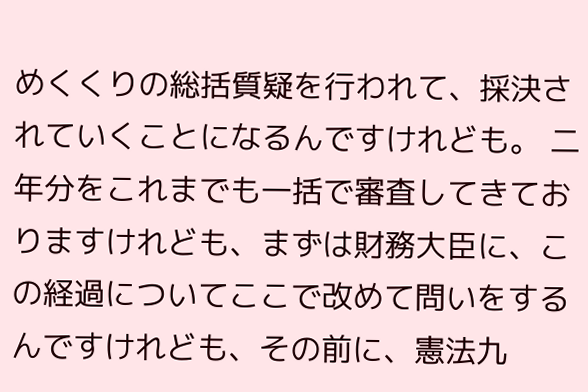めくくりの総括質疑を行われて、採決されていくことになるんですけれども。 二年分をこれまでも一括で審査してきておりますけれども、まずは財務大臣に、この経過についてここで改めて問いをするんですけれども、その前に、憲法九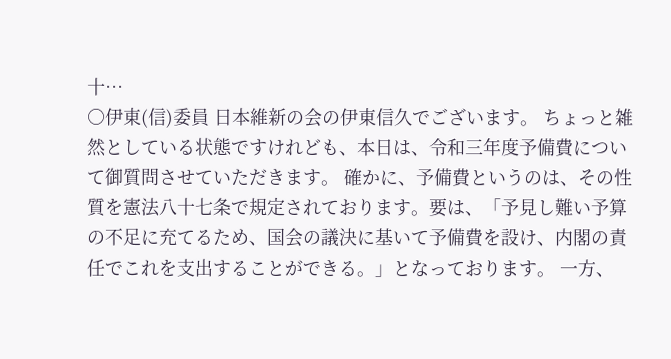十…
○伊東(信)委員 日本維新の会の伊東信久でございます。 ちょっと雑然としている状態ですけれども、本日は、令和三年度予備費について御質問させていただきます。 確かに、予備費というのは、その性質を憲法八十七条で規定されております。要は、「予見し難い予算の不足に充てるため、国会の議決に基いて予備費を設け、内閣の責任でこれを支出することができる。」となっております。 一方、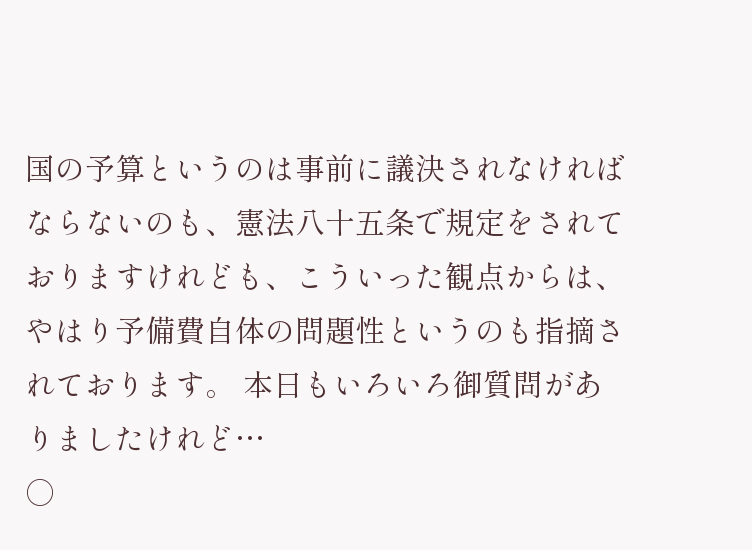国の予算というのは事前に議決されなければならないのも、憲法八十五条で規定をされておりますけれども、こういった観点からは、やはり予備費自体の問題性というのも指摘されております。 本日もいろいろ御質問がありましたけれど…
○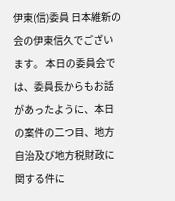伊東(信)委員 日本維新の会の伊東信久でございます。 本日の委員会では、委員長からもお話があったように、本日の案件の二つ目、地方自治及び地方税財政に関する件に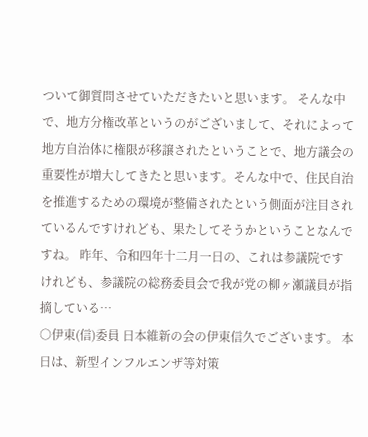ついて御質問させていただきたいと思います。 そんな中で、地方分権改革というのがございまして、それによって地方自治体に権限が移譲されたということで、地方議会の重要性が増大してきたと思います。そんな中で、住民自治を推進するための環境が整備されたという側面が注目されているんですけれども、果たしてそうかということなんですね。 昨年、令和四年十二月一日の、これは参議院ですけれども、参議院の総務委員会で我が党の柳ヶ瀬議員が指摘している…
○伊東(信)委員 日本維新の会の伊東信久でございます。 本日は、新型インフルエンザ等対策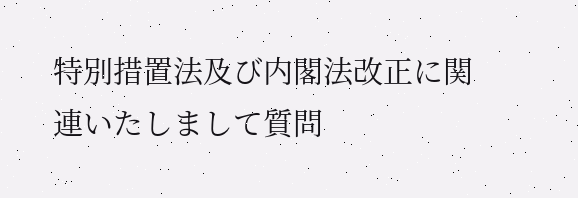特別措置法及び内閣法改正に関連いたしまして質問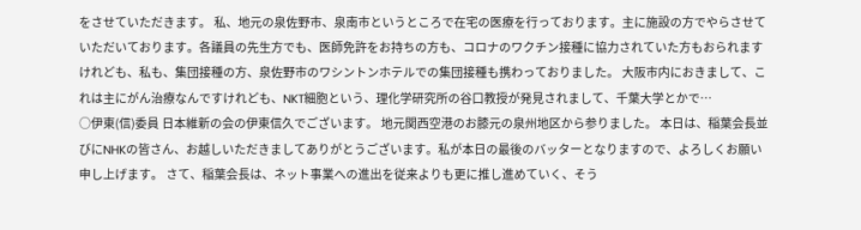をさせていただきます。 私、地元の泉佐野市、泉南市というところで在宅の医療を行っております。主に施設の方でやらさせていただいております。各議員の先生方でも、医師免許をお持ちの方も、コロナのワクチン接種に協力されていた方もおられますけれども、私も、集団接種の方、泉佐野市のワシントンホテルでの集団接種も携わっておりました。 大阪市内におきまして、これは主にがん治療なんですけれども、NKT細胞という、理化学研究所の谷口教授が発見されまして、千葉大学とかで…
○伊東(信)委員 日本維新の会の伊東信久でございます。 地元関西空港のお膝元の泉州地区から参りました。 本日は、稲葉会長並びにNHKの皆さん、お越しいただきましてありがとうございます。私が本日の最後のバッターとなりますので、よろしくお願い申し上げます。 さて、稲葉会長は、ネット事業への進出を従来よりも更に推し進めていく、そう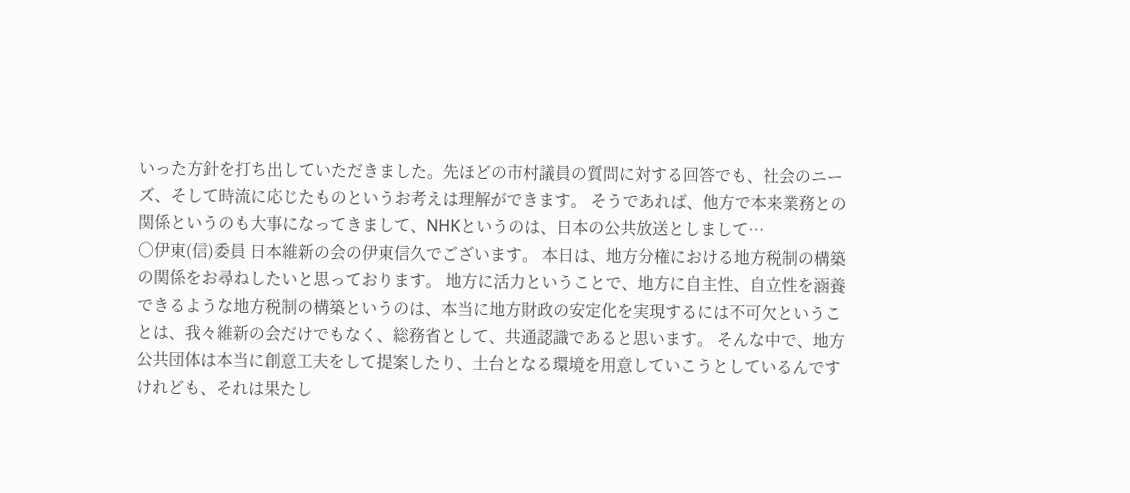いった方針を打ち出していただきました。先ほどの市村議員の質問に対する回答でも、社会のニーズ、そして時流に応じたものというお考えは理解ができます。 そうであれば、他方で本来業務との関係というのも大事になってきまして、NHKというのは、日本の公共放送としまして…
○伊東(信)委員 日本維新の会の伊東信久でございます。 本日は、地方分権における地方税制の構築の関係をお尋ねしたいと思っております。 地方に活力ということで、地方に自主性、自立性を涵養できるような地方税制の構築というのは、本当に地方財政の安定化を実現するには不可欠ということは、我々維新の会だけでもなく、総務省として、共通認識であると思います。 そんな中で、地方公共団体は本当に創意工夫をして提案したり、土台となる環境を用意していこうとしているんですけれども、それは果たし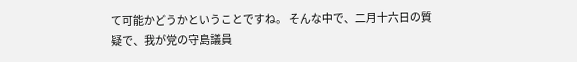て可能かどうかということですね。 そんな中で、二月十六日の質疑で、我が党の守島議員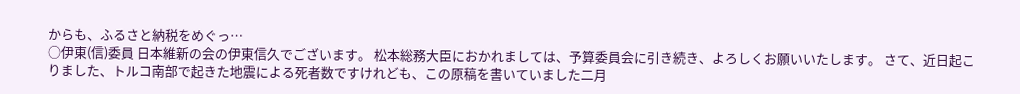からも、ふるさと納税をめぐっ…
○伊東(信)委員 日本維新の会の伊東信久でございます。 松本総務大臣におかれましては、予算委員会に引き続き、よろしくお願いいたします。 さて、近日起こりました、トルコ南部で起きた地震による死者数ですけれども、この原稿を書いていました二月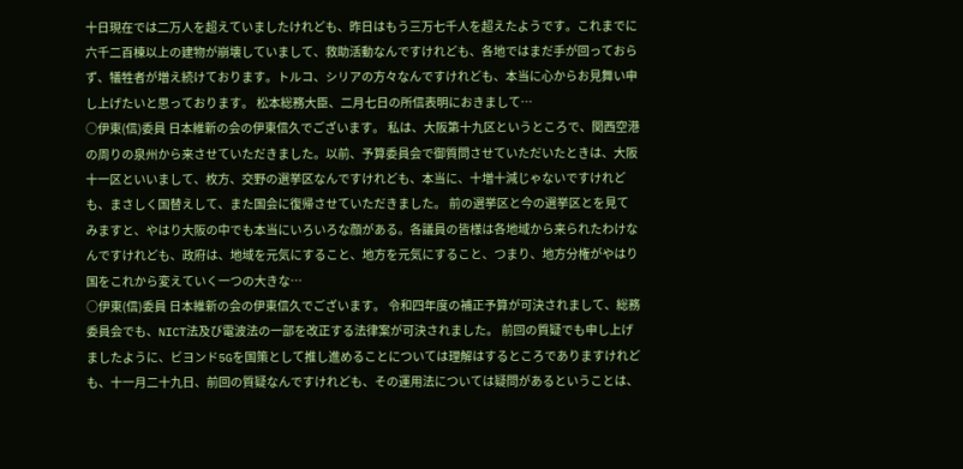十日現在では二万人を超えていましたけれども、昨日はもう三万七千人を超えたようです。これまでに六千二百棟以上の建物が崩壊していまして、救助活動なんですけれども、各地ではまだ手が回っておらず、犠牲者が増え続けております。トルコ、シリアの方々なんですけれども、本当に心からお見舞い申し上げたいと思っております。 松本総務大臣、二月七日の所信表明におきまして…
○伊東(信)委員 日本維新の会の伊東信久でございます。 私は、大阪第十九区というところで、関西空港の周りの泉州から来させていただきました。以前、予算委員会で御質問させていただいたときは、大阪十一区といいまして、枚方、交野の選挙区なんですけれども、本当に、十増十減じゃないですけれども、まさしく国替えして、また国会に復帰させていただきました。 前の選挙区と今の選挙区とを見てみますと、やはり大阪の中でも本当にいろいろな顔がある。各議員の皆様は各地域から来られたわけなんですけれども、政府は、地域を元気にすること、地方を元気にすること、つまり、地方分権がやはり国をこれから変えていく一つの大きな…
○伊東(信)委員 日本維新の会の伊東信久でございます。 令和四年度の補正予算が可決されまして、総務委員会でも、NICT法及び電波法の一部を改正する法律案が可決されました。 前回の質疑でも申し上げましたように、ビヨンド5Gを国策として推し進めることについては理解はするところでありますけれども、十一月二十九日、前回の質疑なんですけれども、その運用法については疑問があるということは、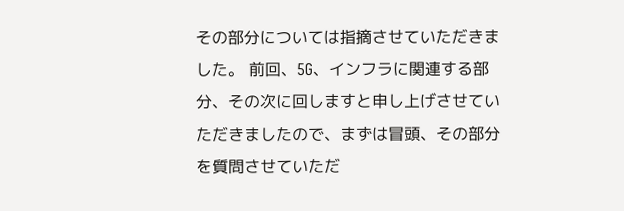その部分については指摘させていただきました。 前回、5G、インフラに関連する部分、その次に回しますと申し上げさせていただきましたので、まずは冒頭、その部分を質問させていただ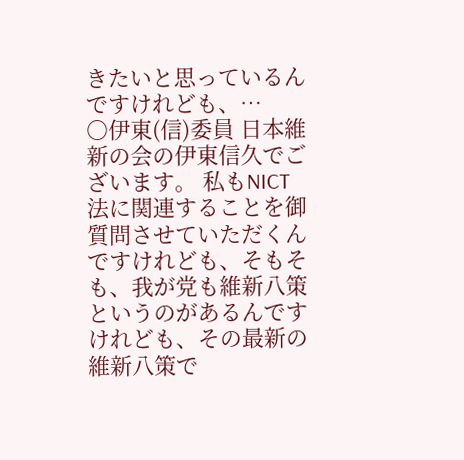きたいと思っているんですけれども、…
○伊東(信)委員 日本維新の会の伊東信久でございます。 私もNICT法に関連することを御質問させていただくんですけれども、そもそも、我が党も維新八策というのがあるんですけれども、その最新の維新八策で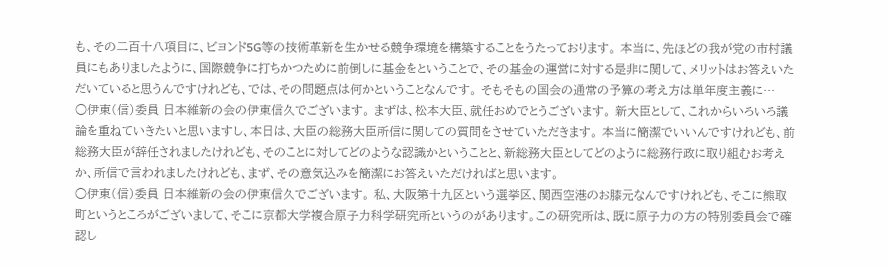も、その二百十八項目に、ビヨンド5G等の技術革新を生かせる競争環境を構築することをうたっております。 本当に、先ほどの我が党の市村議員にもありましたように、国際競争に打ちかつために前倒しに基金をということで、その基金の運営に対する是非に関して、メリットはお答えいただいていると思うんですけれども、では、その問題点は何かということなんです。 そもそもの国会の通常の予算の考え方は単年度主義に…
○伊東(信)委員 日本維新の会の伊東信久でございます。 まずは、松本大臣、就任おめでとうございます。 新大臣として、これからいろいろ議論を重ねていきたいと思いますし、本日は、大臣の総務大臣所信に関しての質問をさせていただきます。 本当に簡潔でいいんですけれども、前総務大臣が辞任されましたけれども、そのことに対してどのような認識かということと、新総務大臣としてどのように総務行政に取り組むお考えか、所信で言われましたけれども、まず、その意気込みを簡潔にお答えいただければと思います。
○伊東(信)委員 日本維新の会の伊東信久でございます。 私、大阪第十九区という選挙区、関西空港のお膝元なんですけれども、そこに熊取町というところがございまして、そこに京都大学複合原子力科学研究所というのがあります。この研究所は、既に原子力の方の特別委員会で確認し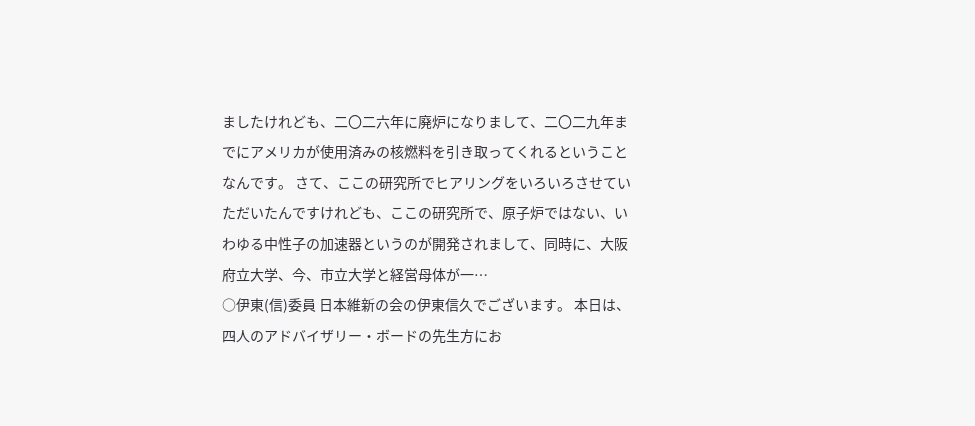ましたけれども、二〇二六年に廃炉になりまして、二〇二九年までにアメリカが使用済みの核燃料を引き取ってくれるということなんです。 さて、ここの研究所でヒアリングをいろいろさせていただいたんですけれども、ここの研究所で、原子炉ではない、いわゆる中性子の加速器というのが開発されまして、同時に、大阪府立大学、今、市立大学と経営母体が一…
○伊東(信)委員 日本維新の会の伊東信久でございます。 本日は、四人のアドバイザリー・ボードの先生方にお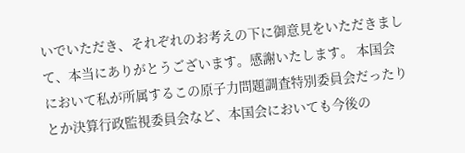いでいただき、それぞれのお考えの下に御意見をいただきまして、本当にありがとうございます。感謝いたします。 本国会において私が所属するこの原子力問題調査特別委員会だったりとか決算行政監視委員会など、本国会においても今後の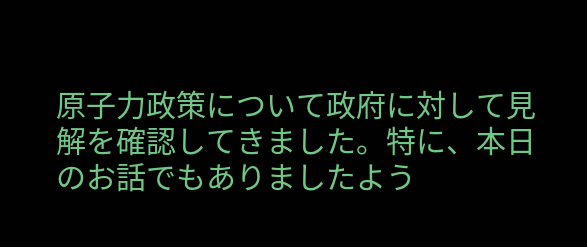原子力政策について政府に対して見解を確認してきました。特に、本日のお話でもありましたよう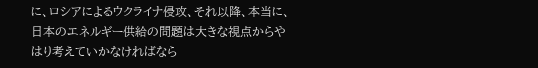に、ロシアによるウクライナ侵攻、それ以降、本当に、日本のエネルギー供給の問題は大きな視点からやはり考えていかなければなら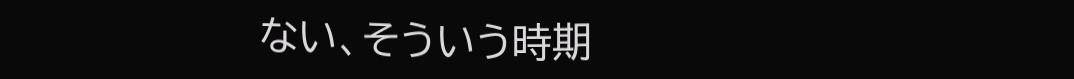ない、そういう時期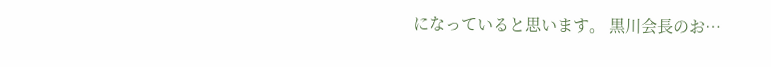になっていると思います。 黒川会長のお…